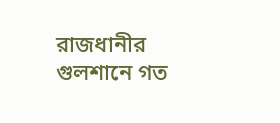রাজধানীর গুলশানে গত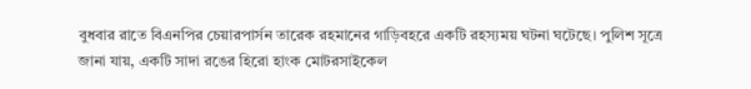বুধবার রাতে বিএনপির চেয়ারপার্সন তারেক রহমানের গাড়িবহরে একটি রহস্যময় ঘটনা ঘটেছে। পুলিশ সূত্রে জানা যায়, একটি সাদা রঙের হিরো হাংক মোটরসাইকেল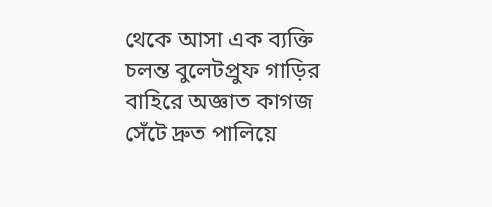থেকে আসা এক ব্যক্তি চলন্ত বুলেটপ্রুফ গাড়ির বাহিরে অজ্ঞাত কাগজ সেঁটে দ্রুত পালিয়ে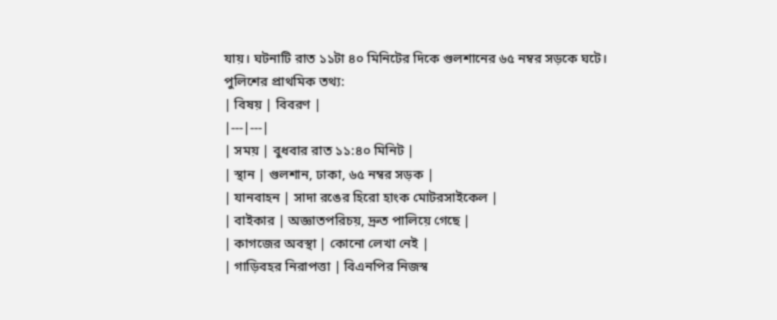যায়। ঘটনাটি রাত ১১টা ৪০ মিনিটের দিকে গুলশানের ৬৫ নম্বর সড়কে ঘটে।
পুলিশের প্রাথমিক তথ্য:
| বিষয় | বিবরণ |
|---|---|
| সময় | বুধবার রাত ১১:৪০ মিনিট |
| স্থান | গুলশান, ঢাকা, ৬৫ নম্বর সড়ক |
| যানবাহন | সাদা রঙের হিরো হাংক মোটরসাইকেল |
| বাইকার | অজ্ঞাতপরিচয়, দ্রুত পালিয়ে গেছে |
| কাগজের অবস্থা | কোনো লেখা নেই |
| গাড়িবহর নিরাপত্তা | বিএনপির নিজস্ব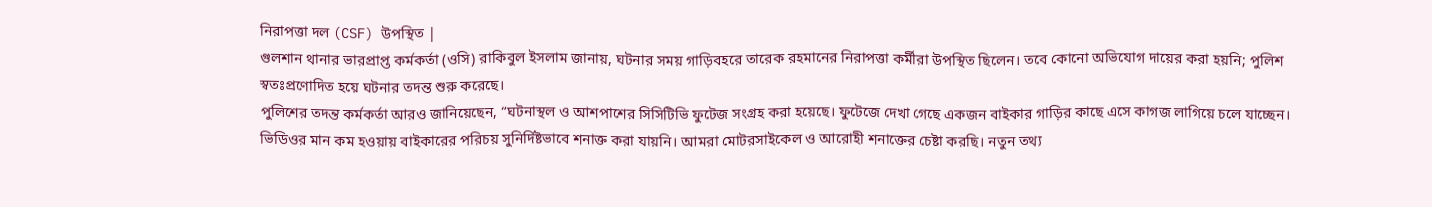নিরাপত্তা দল (CSF) উপস্থিত |
গুলশান থানার ভারপ্রাপ্ত কর্মকর্তা (ওসি) রাকিবুল ইসলাম জানায়, ঘটনার সময় গাড়িবহরে তারেক রহমানের নিরাপত্তা কর্মীরা উপস্থিত ছিলেন। তবে কোনো অভিযোগ দায়ের করা হয়নি; পুলিশ স্বতঃপ্রণোদিত হয়ে ঘটনার তদন্ত শুরু করেছে।
পুলিশের তদন্ত কর্মকর্তা আরও জানিয়েছেন, “ঘটনাস্থল ও আশপাশের সিসিটিভি ফুটেজ সংগ্রহ করা হয়েছে। ফুটেজে দেখা গেছে একজন বাইকার গাড়ির কাছে এসে কাগজ লাগিয়ে চলে যাচ্ছেন। ভিডিওর মান কম হওয়ায় বাইকারের পরিচয় সুনির্দিষ্টভাবে শনাক্ত করা যায়নি। আমরা মোটরসাইকেল ও আরোহী শনাক্তের চেষ্টা করছি। নতুন তথ্য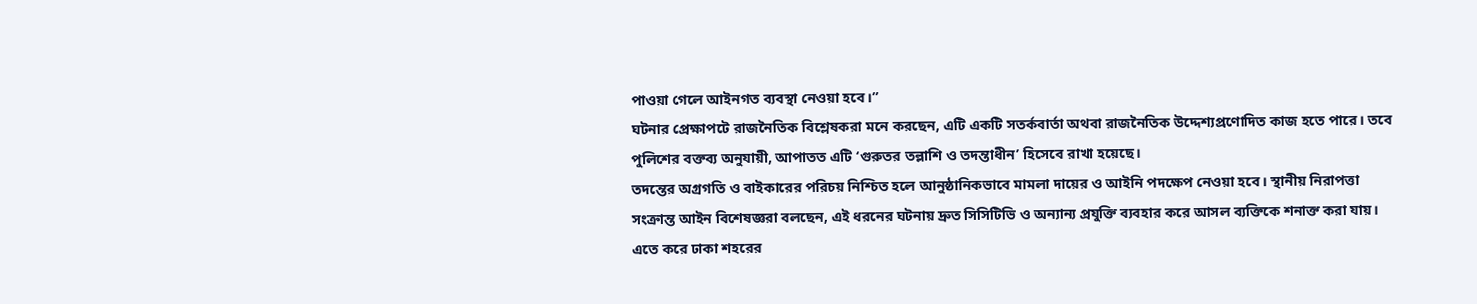পাওয়া গেলে আইনগত ব্যবস্থা নেওয়া হবে।”
ঘটনার প্রেক্ষাপটে রাজনৈতিক বিশ্লেষকরা মনে করছেন, এটি একটি সতর্কবার্তা অথবা রাজনৈতিক উদ্দেশ্যপ্রণোদিত কাজ হতে পারে। তবে পুলিশের বক্তব্য অনুযায়ী, আপাতত এটি ‘গুরুতর তল্লাশি ও তদন্তাধীন’ হিসেবে রাখা হয়েছে।
তদন্তের অগ্রগতি ও বাইকারের পরিচয় নিশ্চিত হলে আনুষ্ঠানিকভাবে মামলা দায়ের ও আইনি পদক্ষেপ নেওয়া হবে। স্থানীয় নিরাপত্তা সংক্রান্ত আইন বিশেষজ্ঞরা বলছেন, এই ধরনের ঘটনায় দ্রুত সিসিটিভি ও অন্যান্য প্রযুক্তি ব্যবহার করে আসল ব্যক্তিকে শনাক্ত করা যায়।
এতে করে ঢাকা শহরের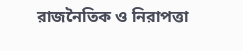রাজনৈতিক ও নিরাপত্তা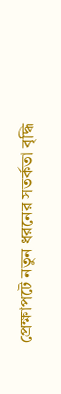প্রেক্ষাপটে নতুন ধরনের সতর্কতা বৃদ্ধি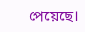পেয়েছে।